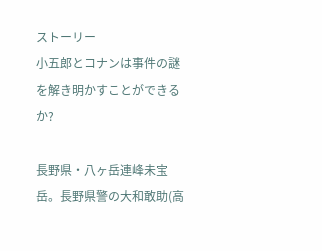ストーリー
小五郎とコナンは事件の謎を解き明かすことができるか?

長野県・八ヶ岳連峰未宝岳。長野県警の大和敢助(高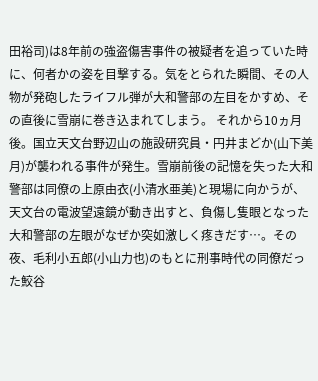田裕司)は8年前の強盗傷害事件の被疑者を追っていた時に、何者かの姿を目撃する。気をとられた瞬間、その人物が発砲したライフル弾が大和警部の左目をかすめ、その直後に雪崩に巻き込まれてしまう。 それから10ヵ月後。国立天文台野辺山の施設研究員・円井まどか(山下美月)が襲われる事件が発生。雪崩前後の記憶を失った大和警部は同僚の上原由衣(小清水亜美)と現場に向かうが、天文台の電波望遠鏡が動き出すと、負傷し隻眼となった大和警部の左眼がなぜか突如激しく疼きだす…。その夜、毛利小五郎(小山力也)のもとに刑事時代の同僚だった鮫谷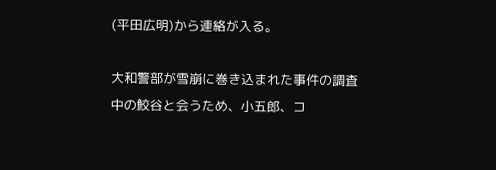(平田広明)から連絡が入る。

大和警部が雪崩に巻き込まれた事件の調査中の鮫谷と会うため、小五郎、コ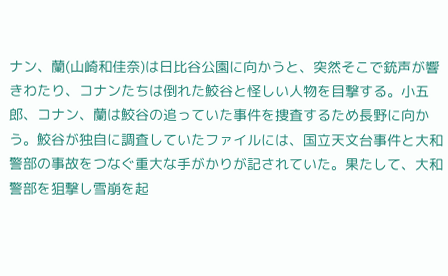ナン、蘭(山崎和佳奈)は日比谷公園に向かうと、突然そこで銃声が響きわたり、コナンたちは倒れた鮫谷と怪しい人物を目撃する。小五郎、コナン、蘭は鮫谷の追っていた事件を捜査するため長野に向かう。鮫谷が独自に調査していたファイルには、国立天文台事件と大和警部の事故をつなぐ重大な手がかりが記されていた。果たして、大和警部を狙撃し雪崩を起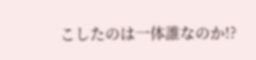こしたのは一体誰なのか!?